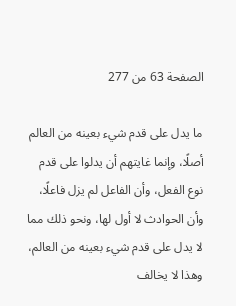الصفحة 63 من 277

ما يدل على قدم شيء بعينه من العالم أصلًا، وإنما غايتهم أن يدلوا على قدم نوع الفعل، وأن الفاعل لم يزل فاعلًا، وأن الحوادث لا أول لها، ونحو ذلك مما لا يدل على قدم شيء بعينه من العالم، وهذا لا يخالف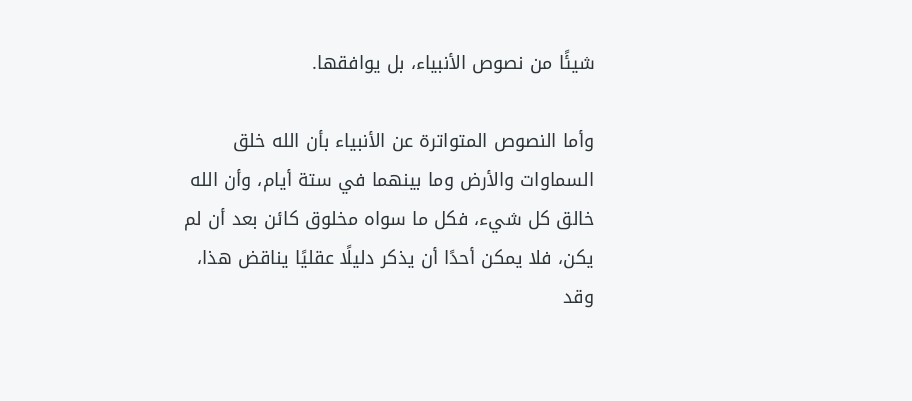شيئًا من نصوص الأنبياء، بل يوافقها.

وأما النصوص المتواترة عن الأنبياء بأن الله خلق السماوات والأرض وما بينهما في ستة أيام، وأن الله خالق كل شيء، فكل ما سواه مخلوق كائن بعد أن لم يكن، فلا يمكن أحدًا أن يذكر دليلًا عقليًا يناقض هذا، وقد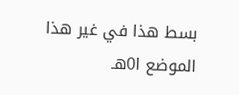بسط هذا في غير هذا الموضع ا0هـ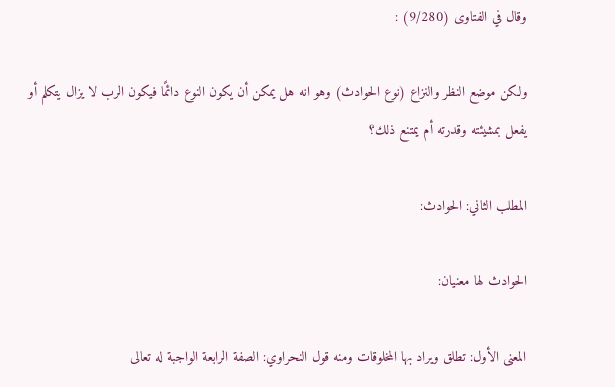وقال في الفتاوى (9/280) :

ولكن موضع النظر والنزاع (نوع الحوادث) وهو انه هل يمكن أن يكون النوع دائمًا فيكون الرب لا يزال يتكلم أو يفعل بمشيئته وقدرته أم يمتنع ذلك؟

المطلب الثاني: الحوادث:

الحوادث لها معنيان:

المعنى الأول: تطلق ويراد بها المخلوقات ومنه قول النحراوي: الصفة الرابعة الواجبة له تعالى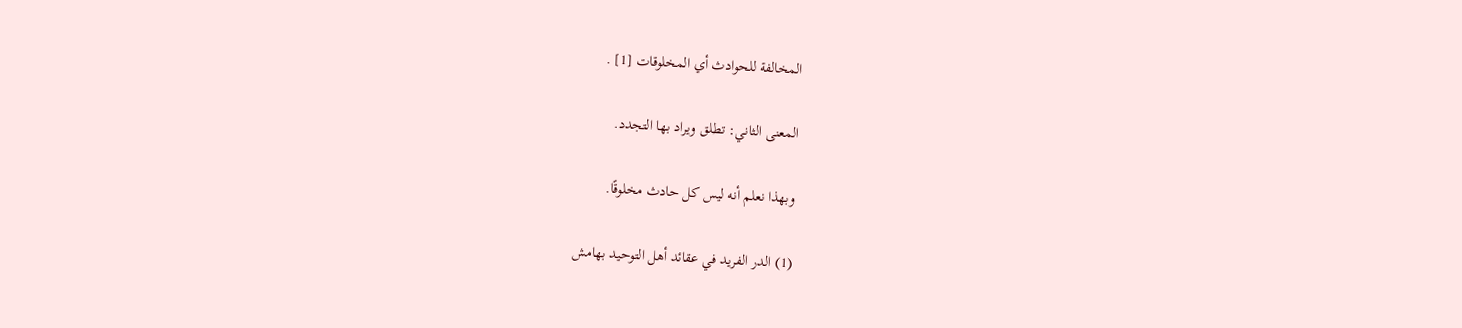المخالفة للحوادث أي المخلوقات [1] .

المعنى الثاني: تطلق ويراد بها التجدد.

وبهذا نعلم أنه ليس كل حادث مخلوقًا.

(1) الدر الفريد في عقائد أهل التوحيد بهامش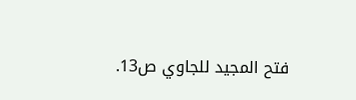فتح المجيد للجاوي ص13.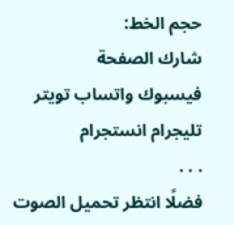حجم الخط:
شارك الصفحة
فيسبوك واتساب تويتر تليجرام انستجرام
. . .
فضلًا انتظر تحميل الصوت